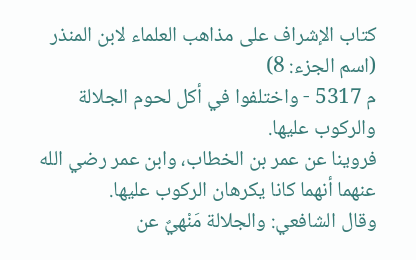كتاب الإشراف على مذاهب العلماء لابن المنذر (اسم الجزء: 8)
م 5317 - واختلفوا في أكل لحوم الجلالة والركوب عليها.
فروينا عن عمر بن الخطاب، وابن عمر رضي الله عنهما أنهما كانا يكرهان الركوب عليها.
وقال الشافعي: والجلالة مَنْهيٌ عن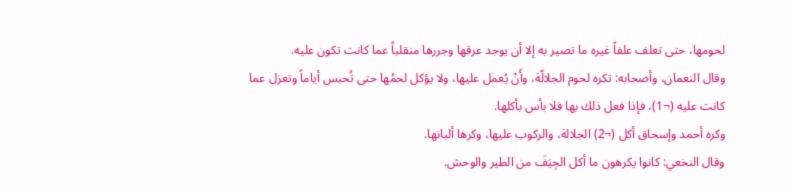لحومها، حتى تعلف علفاً غيره ما تصير به إلا أن يوجد عرقها وجررها منقلباً عما كانت تكون عليه.
وقال النعمان، وأصحابه: تكره لحوم الجلالّة، وأَنْ يُعمل عليها، ولا يؤكل لحمُها حتى تُحبس أياماً وتعزل عما كانت عليه (¬1)، فإذا فعل ذلك بها فلا بأس بأكلها.
وكره أحمد وإسحاق أكل (¬2) الجلالة، والركوب عليها، وكرها ألبانها.
وقال النخعي: كانوا يكرهون ما أكل الجِيَفَ من الطير والوحش.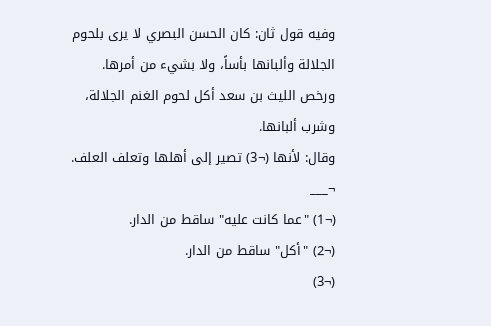وفيه قول ثان: كان الحسن البصري لا يرى بلحوم الجلالة وألبانها بأساً، ولا بشيء من أمرها.
ورخص الليث بن سعد أكل لحوم الغنم الجلالة، وشرب ألبانها.
وقال: لأنها (¬3) تصير إلى أهلها وتعلف العلف.
¬___
(¬1) "عما كانت عليه" ساقط من الدار.
(¬2) "أكل" ساقط من الدار.
(¬3)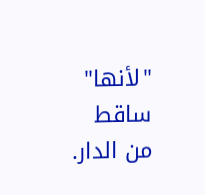"لأنها" ساقط من الدار.